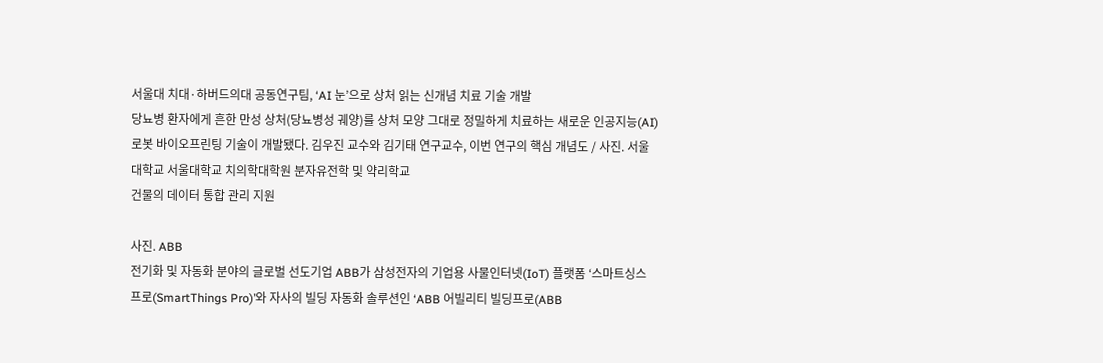서울대 치대·하버드의대 공동연구팀, ‘AI 눈’으로 상처 읽는 신개념 치료 기술 개발
당뇨병 환자에게 흔한 만성 상처(당뇨병성 궤양)를 상처 모양 그대로 정밀하게 치료하는 새로운 인공지능(AI) 로봇 바이오프린팅 기술이 개발됐다. 김우진 교수와 김기태 연구교수, 이번 연구의 핵심 개념도 / 사진. 서울대학교 서울대학교 치의학대학원 분자유전학 및 약리학교
건물의 데이터 통합 관리 지원

사진. ABB
전기화 및 자동화 분야의 글로벌 선도기업 ABB가 삼성전자의 기업용 사물인터넷(IoT) 플랫폼 ‘스마트싱스 프로(SmartThings Pro)’와 자사의 빌딩 자동화 솔루션인 ‘ABB 어빌리티 빌딩프로(ABB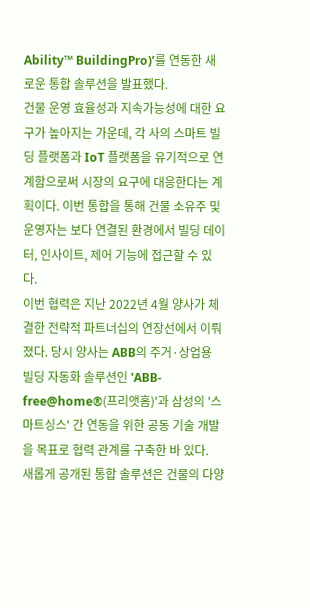Ability™ BuildingPro)’를 연동한 새로운 통합 솔루션을 발표했다.
건물 운영 효율성과 지속가능성에 대한 요구가 높아지는 가운데, 각 사의 스마트 빌딩 플랫폼과 IoT 플랫폼을 유기적으로 연계함으로써 시장의 요구에 대응한다는 계획이다. 이번 통합을 통해 건물 소유주 및 운영자는 보다 연결된 환경에서 빌딩 데이터, 인사이트, 제어 기능에 접근할 수 있다.
이번 협력은 지난 2022년 4월 양사가 체결한 전략적 파트너십의 연장선에서 이뤄졌다. 당시 양사는 ABB의 주거·상업용 빌딩 자동화 솔루션인 'ABB-free@home®(프리앳홈)'과 삼성의 '스마트싱스' 간 연동을 위한 공동 기술 개발을 목표로 협력 관계를 구축한 바 있다.
새롭게 공개된 통합 솔루션은 건물의 다양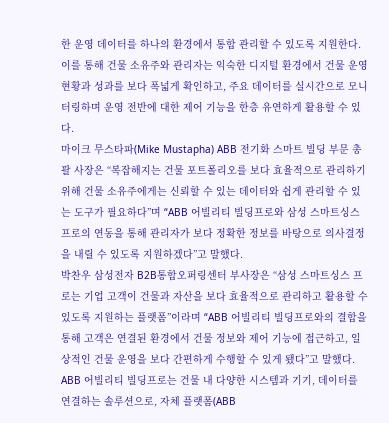한 운영 데이터를 하나의 환경에서 통합 관리할 수 있도록 지원한다. 이를 통해 건물 소유주와 관리자는 익숙한 디지털 환경에서 건물 운영 현황과 성과를 보다 폭넓게 확인하고, 주요 데이터를 실시간으로 모니터링하며 운영 전반에 대한 제어 기능을 한층 유연하게 활용할 수 있다.
마이크 무스타파(Mike Mustapha) ABB 전기화 스마트 빌딩 부문 총괄 사장은 “복잡해지는 건물 포트폴리오를 보다 효율적으로 관리하기 위해 건물 소유주에게는 신뢰할 수 있는 데이터와 쉽게 관리할 수 있는 도구가 필요하다”며 “ABB 어빌리티 빌딩프로와 삼성 스마트싱스 프로의 연동을 통해 관리자가 보다 정확한 정보를 바탕으로 의사결정을 내릴 수 있도록 지원하겠다”고 말했다.
박찬우 삼성전자 B2B통합오퍼링센터 부사장은 “삼성 스마트싱스 프로는 기업 고객이 건물과 자산을 보다 효율적으로 관리하고 활용할 수 있도록 지원하는 플랫폼”이라며 “ABB 어빌리티 빌딩프로와의 결합을 통해 고객은 연결된 환경에서 건물 정보와 제어 기능에 접근하고, 일상적인 건물 운영을 보다 간편하게 수행할 수 있게 됐다”고 말했다.
ABB 어빌리티 빌딩프로는 건물 내 다양한 시스템과 기기, 데이터를 연결하는 솔루션으로, 자체 플랫폼(ABB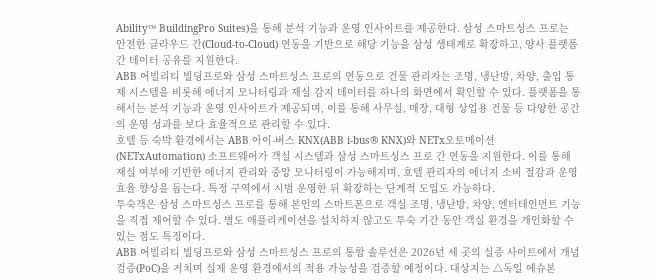Ability™ BuildingPro Suites)을 통해 분석 기능과 운영 인사이트를 제공한다. 삼성 스마트싱스 프로는 안전한 클라우드 간(Cloud-to-Cloud) 연동을 기반으로 해당 기능을 삼성 생태계로 확장하고, 양사 플랫폼 간 데이터 공유를 지원한다.
ABB 어빌리티 빌딩프로와 삼성 스마트싱스 프로의 연동으로 건물 관리자는 조명, 냉난방, 차양, 출입 통제 시스템을 비롯해 에너지 모니터링과 재실 감지 데이터를 하나의 화면에서 확인할 수 있다. 플랫폼을 통해서는 분석 기능과 운영 인사이트가 제공되며, 이를 통해 사무실, 매장, 대형 상업용 건물 등 다양한 공간의 운영 성과를 보다 효율적으로 관리할 수 있다.
호텔 등 숙박 환경에서는 ABB 아이-버스 KNX(ABB i-bus® KNX)와 NETx오토메이션(NETxAutomation) 소프트웨어가 객실 시스템과 삼성 스마트싱스 프로 간 연동을 지원한다. 이를 통해 재실 여부에 기반한 에너지 관리와 중앙 모니터링이 가능해지며, 호텔 관리자의 에너지 소비 절감과 운영 효율 향상을 돕는다. 특정 구역에서 시범 운영한 뒤 확장하는 단계적 도입도 가능하다.
투숙객은 삼성 스마트싱스 프로를 통해 본인의 스마트폰으로 객실 조명, 냉난방, 차양, 엔터테인먼트 기능을 직접 제어할 수 있다. 별도 애플리케이션을 설치하지 않고도 투숙 기간 동안 객실 환경을 개인화할 수 있는 점도 특징이다.
ABB 어빌리티 빌딩프로와 삼성 스마트싱스 프로의 통합 솔루션은 2026년 세 곳의 실증 사이트에서 개념검증(PoC)을 거치며 실제 운영 환경에서의 적용 가능성을 검증할 예정이다. 대상지는 △독일 에슈본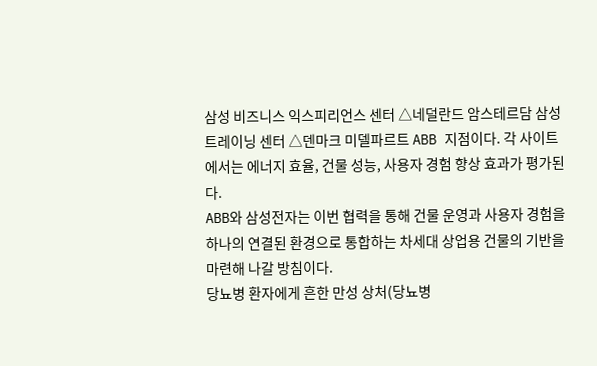삼성 비즈니스 익스피리언스 센터 △네덜란드 암스테르담 삼성 트레이닝 센터 △덴마크 미델파르트 ABB 지점이다. 각 사이트에서는 에너지 효율, 건물 성능, 사용자 경험 향상 효과가 평가된다.
ABB와 삼성전자는 이번 협력을 통해 건물 운영과 사용자 경험을 하나의 연결된 환경으로 통합하는 차세대 상업용 건물의 기반을 마련해 나갈 방침이다.
당뇨병 환자에게 흔한 만성 상처(당뇨병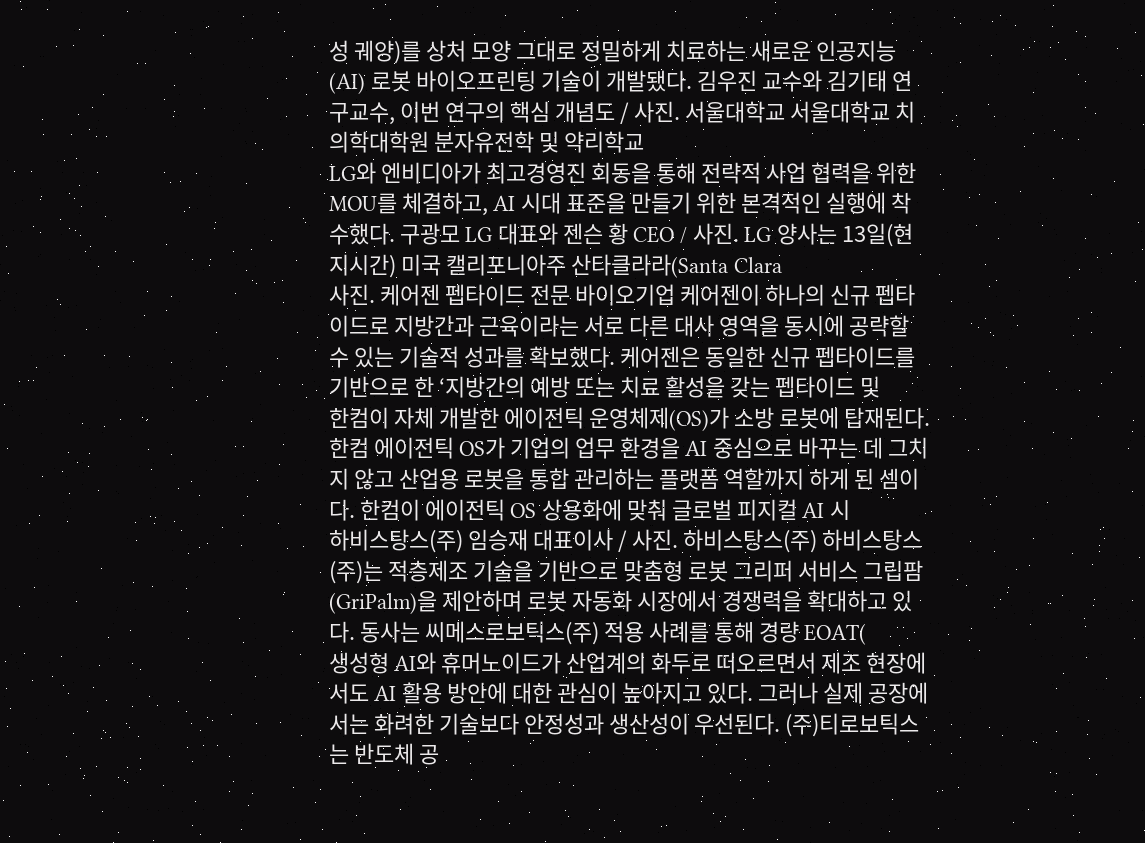성 궤양)를 상처 모양 그대로 정밀하게 치료하는 새로운 인공지능(AI) 로봇 바이오프린팅 기술이 개발됐다. 김우진 교수와 김기태 연구교수, 이번 연구의 핵심 개념도 / 사진. 서울대학교 서울대학교 치의학대학원 분자유전학 및 약리학교
LG와 엔비디아가 최고경영진 회동을 통해 전략적 사업 협력을 위한 MOU를 체결하고, AI 시대 표준을 만들기 위한 본격적인 실행에 착수했다. 구광모 LG 대표와 젠슨 황 CEO / 사진. LG 양사는 13일(현지시간) 미국 캘리포니아주 산타클라라(Santa Clara
사진. 케어젠 펩타이드 전문 바이오기업 케어젠이 하나의 신규 펩타이드로 지방간과 근육이라는 서로 다른 대사 영역을 동시에 공략할 수 있는 기술적 성과를 확보했다. 케어젠은 동일한 신규 펩타이드를 기반으로 한 ‘지방간의 예방 또는 치료 활성을 갖는 펩타이드 및
한컴이 자체 개발한 에이전틱 운영체제(OS)가 소방 로봇에 탑재된다. 한컴 에이전틱 OS가 기업의 업무 환경을 AI 중심으로 바꾸는 데 그치지 않고 산업용 로봇을 통합 관리하는 플랫폼 역할까지 하게 된 셈이다. 한컴이 에이전틱 OS 상용화에 맞춰 글로벌 피지컬 AI 시
하비스탕스(주) 임승재 대표이사 / 사진. 하비스탕스(주) 하비스탕스(주)는 적층제조 기술을 기반으로 맞춤형 로봇 그리퍼 서비스 그립팜(GriPalm)을 제안하며 로봇 자동화 시장에서 경쟁력을 확대하고 있다. 동사는 씨메스로보틱스(주) 적용 사례를 통해 경량 EOAT(
생성형 AI와 휴머노이드가 산업계의 화두로 떠오르면서 제조 현장에서도 AI 활용 방안에 대한 관심이 높아지고 있다. 그러나 실제 공장에서는 화려한 기술보다 안정성과 생산성이 우선된다. (주)티로보틱스는 반도체 공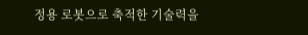정용 로봇으로 축적한 기술력을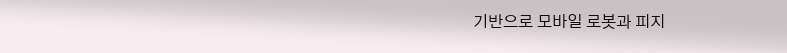기반으로 모바일 로봇과 피지